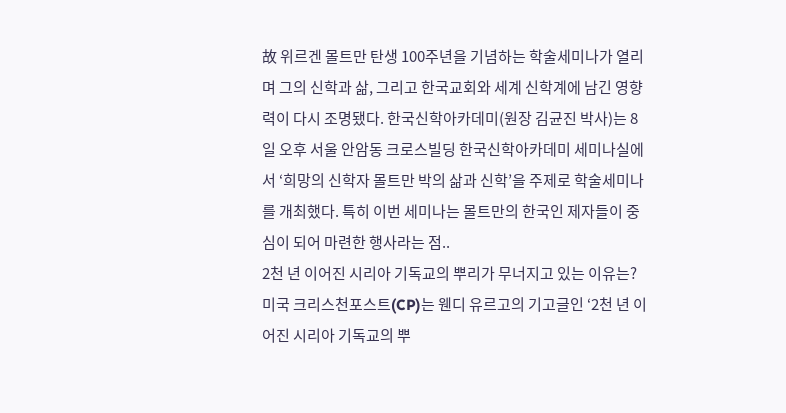故 위르겐 몰트만 탄생 100주년을 기념하는 학술세미나가 열리며 그의 신학과 삶, 그리고 한국교회와 세계 신학계에 남긴 영향력이 다시 조명됐다. 한국신학아카데미(원장 김균진 박사)는 8일 오후 서울 안암동 크로스빌딩 한국신학아카데미 세미나실에서 ‘희망의 신학자 몰트만 박의 삶과 신학’을 주제로 학술세미나를 개최했다. 특히 이번 세미나는 몰트만의 한국인 제자들이 중심이 되어 마련한 행사라는 점..
2천 년 이어진 시리아 기독교의 뿌리가 무너지고 있는 이유는?
미국 크리스천포스트(CP)는 웬디 유르고의 기고글인 ‘2천 년 이어진 시리아 기독교의 뿌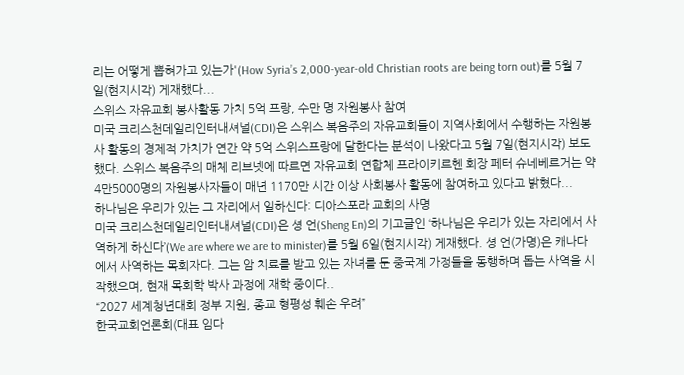리는 어떻게 뽑혀가고 있는가'(How Syria’s 2,000-year-old Christian roots are being torn out)를 5월 7일(현지시각) 게재했다...
스위스 자유교회 봉사활동 가치 5억 프랑, 수만 명 자원봉사 참여
미국 크리스천데일리인터내셔널(CDI)은 스위스 복음주의 자유교회들이 지역사회에서 수행하는 자원봉사 활동의 경제적 가치가 연간 약 5억 스위스프랑에 달한다는 분석이 나왔다고 5월 7일(현지시각) 보도했다. 스위스 복음주의 매체 리브넷에 따르면 자유교회 연합체 프라이키르헨 회장 페터 슈네베르거는 약 4만5000명의 자원봉사자들이 매년 1170만 시간 이상 사회봉사 활동에 참여하고 있다고 밝혔다...
하나님은 우리가 있는 그 자리에서 일하신다: 디아스포라 교회의 사명
미국 크리스천데일리인터내셔널(CDI)은 셩 언(Sheng En)의 기고글인 ‘하나님은 우리가 있는 자리에서 사역하게 하신다’(We are where we are to minister)를 5월 6일(현지시각) 게재했다. 셩 언(가명)은 캐나다에서 사역하는 목회자다. 그는 암 치료를 받고 있는 자녀를 둔 중국계 가정들을 동행하며 돕는 사역을 시작했으며, 현재 목회학 박사 과정에 재학 중이다..
“2027 세계청년대회 정부 지원, 종교 형평성 훼손 우려”
한국교회언론회(대표 임다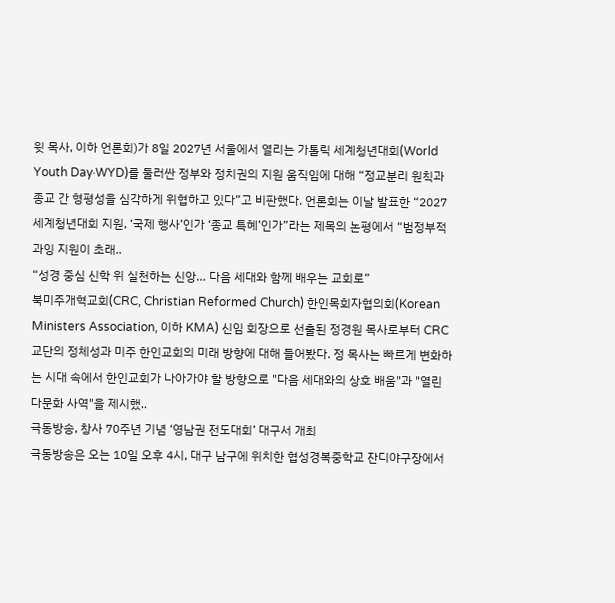윗 목사, 이하 언론회)가 8일 2027년 서울에서 열리는 가톨릭 세계청년대회(World Youth Day·WYD)를 둘러싼 정부와 정치권의 지원 움직임에 대해 “정교분리 원칙과 종교 간 형평성을 심각하게 위협하고 있다”고 비판했다. 언론회는 이날 발표한 “2027 세계청년대회 지원, ‘국제 행사’인가 ‘종교 특혜’인가”라는 제목의 논평에서 “범정부적 과잉 지원이 초래..
“성경 중심 신학 위 실천하는 신앙… 다음 세대와 함께 배우는 교회로”
북미주개혁교회(CRC, Christian Reformed Church) 한인목회자협의회(Korean Ministers Association, 이하 KMA) 신임 회장으로 선출된 정경원 목사로부터 CRC 교단의 정체성과 미주 한인교회의 미래 방향에 대해 들어봤다. 정 목사는 빠르게 변화하는 시대 속에서 한인교회가 나아가야 할 방향으로 "다음 세대와의 상호 배움"과 "열린 다문화 사역"을 제시했..
극동방송, 창사 70주년 기념 ‘영남권 전도대회’ 대구서 개최
극동방송은 오는 10일 오후 4시, 대구 남구에 위치한 협성경복중학교 잔디야구장에서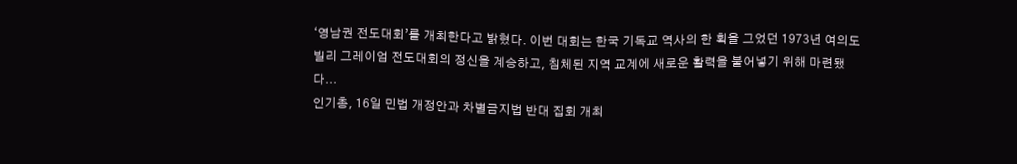‘영남권 전도대회’를 개최한다고 밝혔다. 이번 대회는 한국 기독교 역사의 한 획을 그었던 1973년 여의도 빌리 그레이엄 전도대회의 정신을 계승하고, 침체된 지역 교계에 새로운 활력을 불어넣기 위해 마련됐다...
인기총, 16일 민법 개정안과 차별금지법 반대 집회 개최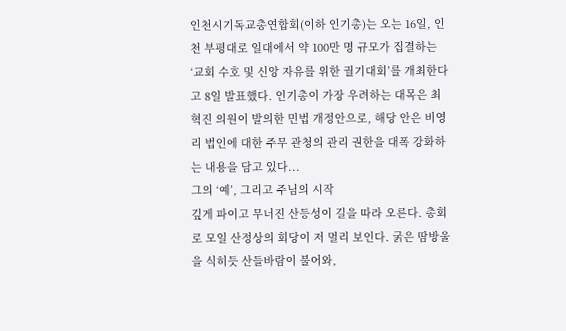인천시기독교총연합회(이하 인기총)는 오는 16일, 인천 부평대로 일대에서 약 100만 명 규모가 집결하는 ‘교회 수호 및 신앙 자유를 위한 궐기대회’를 개최한다고 8일 발표했다. 인기총이 가장 우려하는 대목은 최혁진 의원이 발의한 민법 개정안으로, 해당 안은 비영리 법인에 대한 주무 관청의 관리 권한을 대폭 강화하는 내용을 담고 있다...
그의 ‘예’, 그리고 주님의 시작
깊게 파이고 무너진 산등성이 길을 따라 오른다. 총회로 모일 산정상의 회당이 저 멀리 보인다. 굵은 땀방울을 식히듯 산들바람이 불어와,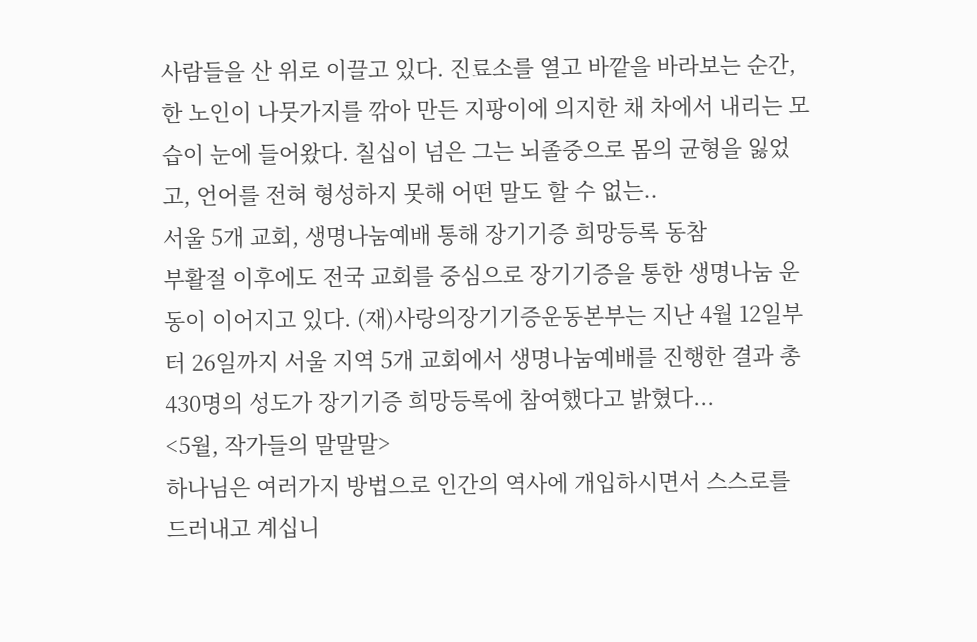사람들을 산 위로 이끌고 있다. 진료소를 열고 바깥을 바라보는 순간, 한 노인이 나뭇가지를 깎아 만든 지팡이에 의지한 채 차에서 내리는 모습이 눈에 들어왔다. 칠십이 넘은 그는 뇌졸중으로 몸의 균형을 잃었고, 언어를 전혀 형성하지 못해 어떤 말도 할 수 없는..
서울 5개 교회, 생명나눔예배 통해 장기기증 희망등록 동참
부활절 이후에도 전국 교회를 중심으로 장기기증을 통한 생명나눔 운동이 이어지고 있다. (재)사랑의장기기증운동본부는 지난 4월 12일부터 26일까지 서울 지역 5개 교회에서 생명나눔예배를 진행한 결과 총 430명의 성도가 장기기증 희망등록에 참여했다고 밝혔다...
<5월, 작가들의 말말말>
하나님은 여러가지 방법으로 인간의 역사에 개입하시면서 스스로를 드러내고 계십니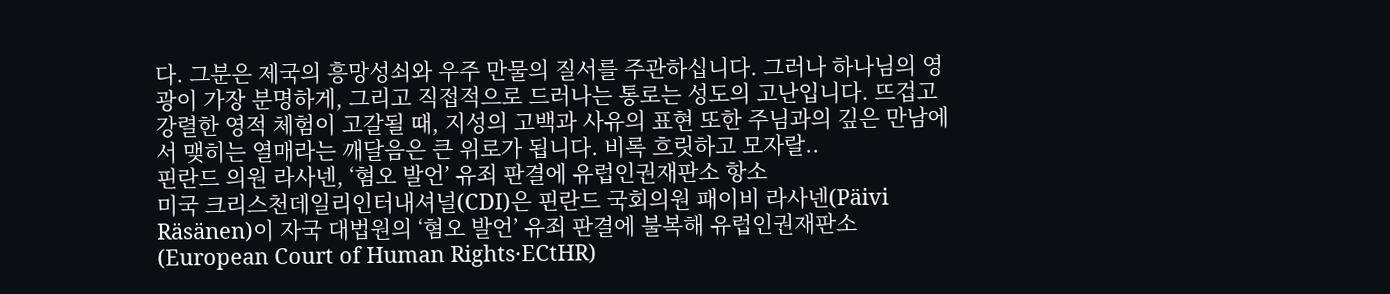다. 그분은 제국의 흥망성쇠와 우주 만물의 질서를 주관하십니다. 그러나 하나님의 영광이 가장 분명하게, 그리고 직접적으로 드러나는 통로는 성도의 고난입니다. 뜨겁고 강렬한 영적 체험이 고갈될 때, 지성의 고백과 사유의 표현 또한 주님과의 깊은 만남에서 맺히는 열매라는 깨달음은 큰 위로가 됩니다. 비록 흐릿하고 모자랄..
핀란드 의원 라사넨, ‘혐오 발언’ 유죄 판결에 유럽인권재판소 항소
미국 크리스천데일리인터내셔널(CDI)은 핀란드 국회의원 패이비 라사넨(Päivi Räsänen)이 자국 대법원의 ‘혐오 발언’ 유죄 판결에 불복해 유럽인권재판소(European Court of Human Rights·ECtHR)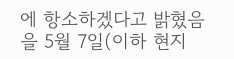에 항소하겠다고 밝혔음을 5월 7일(이하 현지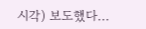시각) 보도했다...